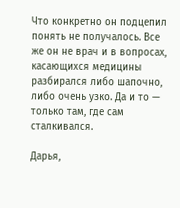Что конкретно он подцепил понять не получалось. Все же он не врач и в вопросах, касающихся медицины разбирался либо шапочно, либо очень узко. Да и то — только там, где сам сталкивался.

Дарья,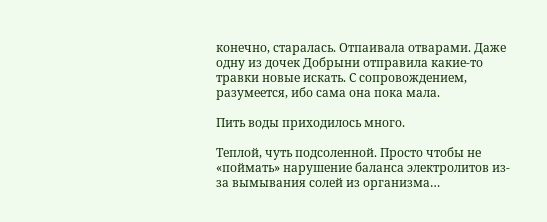конечно, старалась. Отпаивала отварами. Даже одну из дочек Добрыни отправила какие-то травки новые искать. С сопровождением, разумеется, ибо сама она пока мала.

Пить воды приходилось много.

Теплой, чуть подсоленной. Просто чтобы не «поймать» нарушение баланса электролитов из-за вымывания солей из организма…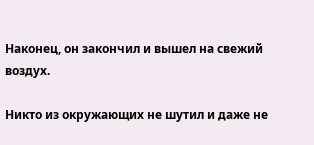Наконец, он закончил и вышел на свежий воздух.

Никто из окружающих не шутил и даже не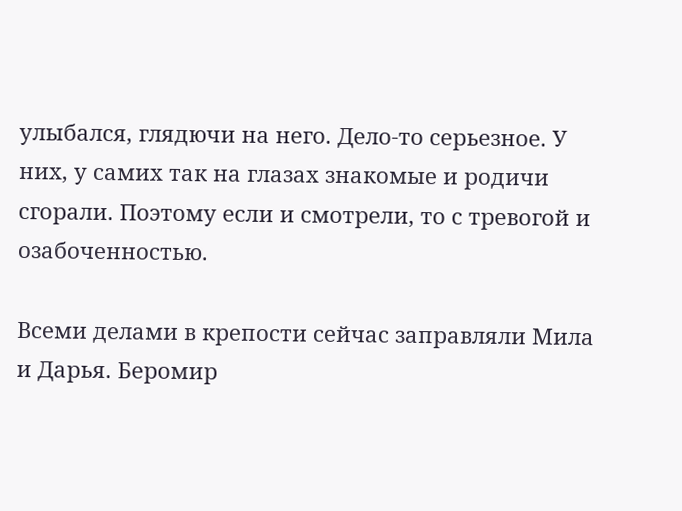улыбался, глядючи на него. Дело-то серьезное. У них, у самих так на глазах знакомые и родичи сгорали. Поэтому если и смотрели, то с тревогой и озабоченностью.

Всеми делами в крепости сейчас заправляли Мила и Дарья. Беромир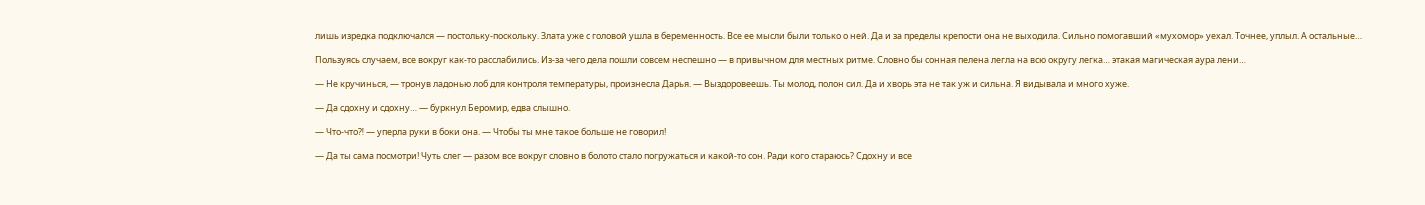лишь изредка подключался — постольку-поскольку. Злата уже с головой ушла в беременность. Все ее мысли были только о ней. Да и за пределы крепости она не выходила. Сильно помогавший «мухомор» уехал. Точнее, уплыл. А остальные…

Пользуясь случаем, все вокруг как-то расслабились. Из-за чего дела пошли совсем неспешно — в привычном для местных ритме. Словно бы сонная пелена легла на всю округу легка… этакая магическая аура лени…

— Не кручинься, — тронув ладонью лоб для контроля температуры, произнесла Дарья. — Выздоровеешь. Ты молод, полон сил. Да и хворь эта не так уж и сильна. Я видывала и много хуже.

— Да сдохну и сдохну… — буркнул Беромир, едва слышно.

— Что-что⁈ — уперла руки в боки она. — Чтобы ты мне такое больше не говорил!

— Да ты сама посмотри! Чуть слег — разом все вокруг словно в болото стало погружаться и какой-то сон. Ради кого стараюсь? Сдохну и все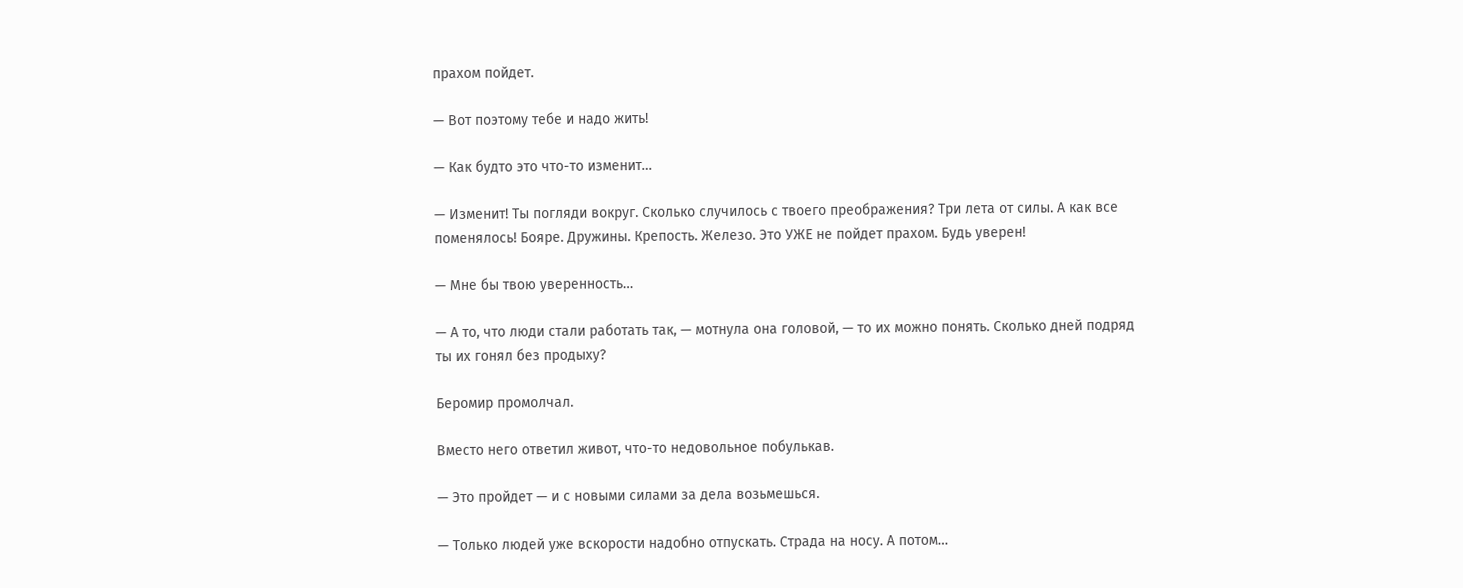прахом пойдет.

— Вот поэтому тебе и надо жить!

— Как будто это что-то изменит…

— Изменит! Ты погляди вокруг. Сколько случилось с твоего преображения? Три лета от силы. А как все поменялось! Бояре. Дружины. Крепость. Железо. Это УЖЕ не пойдет прахом. Будь уверен!

— Мне бы твою уверенность…

— А то, что люди стали работать так, — мотнула она головой, — то их можно понять. Сколько дней подряд ты их гонял без продыху?

Беромир промолчал.

Вместо него ответил живот, что-то недовольное побулькав.

— Это пройдет — и с новыми силами за дела возьмешься.

— Только людей уже вскорости надобно отпускать. Страда на носу. А потом…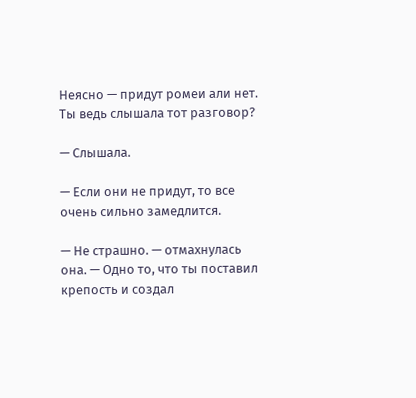Неясно — придут ромеи али нет. Ты ведь слышала тот разговор?

— Слышала.

— Если они не придут, то все очень сильно замедлится.

— Не страшно. — отмахнулась она. — Одно то, что ты поставил крепость и создал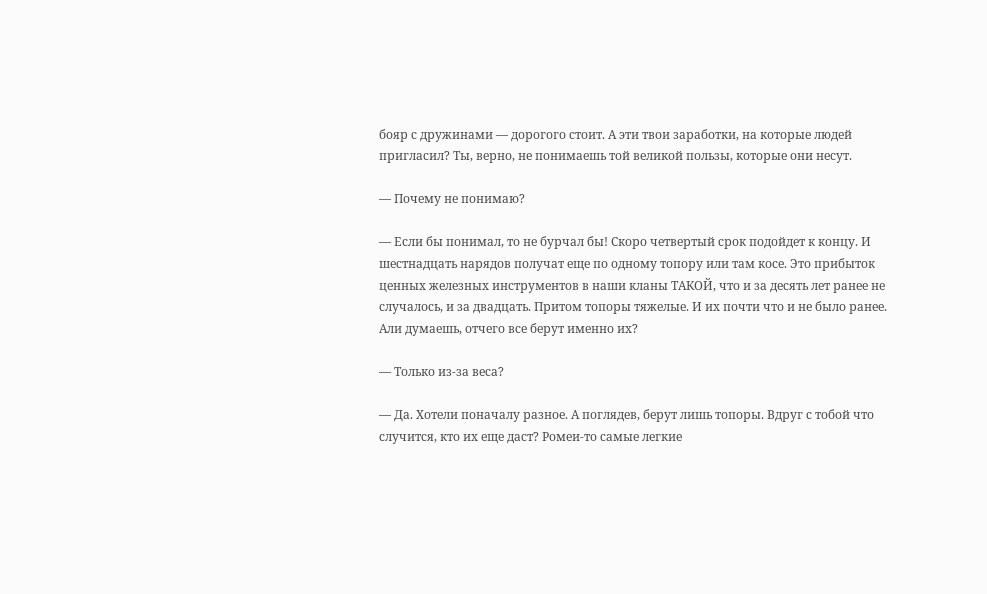бояр с дружинами — дорогого стоит. А эти твои заработки, на которые людей пригласил? Ты, верно, не понимаешь той великой пользы, которые они несут.

— Почему не понимаю?

— Если бы понимал, то не бурчал бы! Скоро четвертый срок подойдет к концу. И шестнадцать нарядов получат еще по одному топору или там косе. Это прибыток ценных железных инструментов в наши кланы ТАКОЙ, что и за десять лет ранее не случалось, и за двадцать. Притом топоры тяжелые. И их почти что и не было ранее. Али думаешь, отчего все берут именно их?

— Только из-за веса?

— Да. Хотели поначалу разное. А поглядев, берут лишь топоры. Вдруг с тобой что случится, кто их еще даст? Ромеи-то самые легкие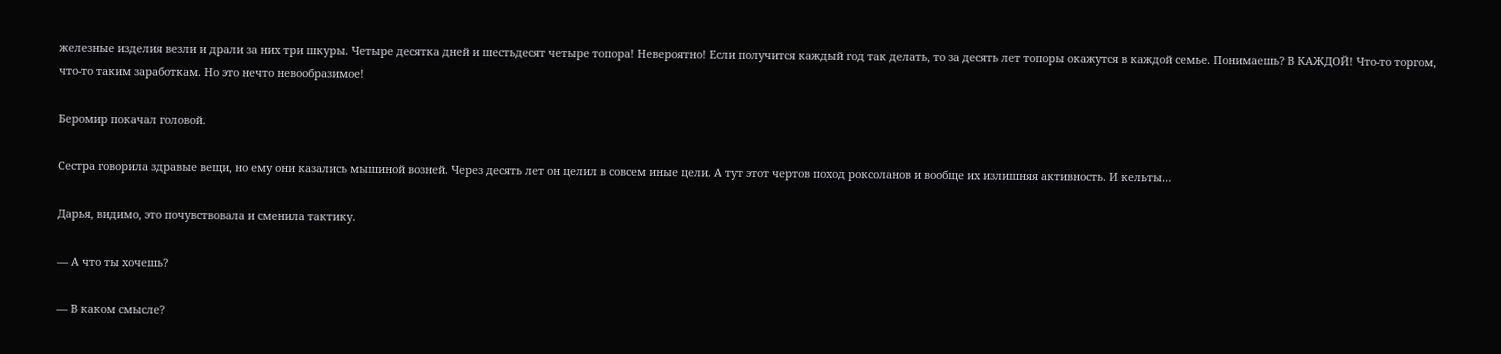железные изделия везли и драли за них три шкуры. Четыре десятка дней и шестьдесят четыре топора! Невероятно! Если получится каждый год так делать, то за десять лет топоры окажутся в каждой семье. Понимаешь? В КАЖДОЙ! Что-то торгом, что-то таким заработкам. Но это нечто невообразимое!

Беромир покачал головой.

Сестра говорила здравые вещи, но ему они казались мышиной возней. Через десять лет он целил в совсем иные цели. А тут этот чертов поход роксоланов и вообще их излишняя активность. И кельты…

Дарья, видимо, это почувствовала и сменила тактику.

— А что ты хочешь?

— В каком смысле?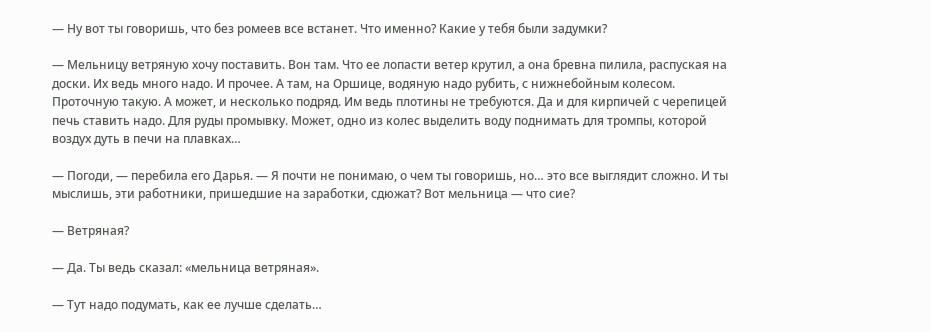— Ну вот ты говоришь, что без ромеев все встанет. Что именно? Какие у тебя были задумки?

— Мельницу ветряную хочу поставить. Вон там. Что ее лопасти ветер крутил, а она бревна пилила, распуская на доски. Их ведь много надо. И прочее. А там, на Оршице, водяную надо рубить, с нижнебойным колесом. Проточную такую. А может, и несколько подряд. Им ведь плотины не требуются. Да и для кирпичей с черепицей печь ставить надо. Для руды промывку. Может, одно из колес выделить воду поднимать для тромпы, которой воздух дуть в печи на плавках…

— Погоди, — перебила его Дарья. — Я почти не понимаю, о чем ты говоришь, но… это все выглядит сложно. И ты мыслишь, эти работники, пришедшие на заработки, сдюжат? Вот мельница — что сие?

— Ветряная?

— Да. Ты ведь сказал: «мельница ветряная».

— Тут надо подумать, как ее лучше сделать…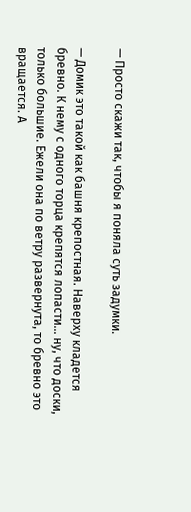— Просто скажи так, чтобы я поняла суть задумки.

— Домик это такой как башня крепостная. Наверху кладется бревно. К нему с одного торца крепятся лопасти… ну, что доски, только большие. Ежели она по ветру развернута, то бревно это вращается. А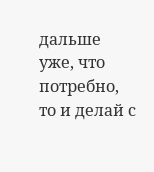дальше уже, что потребно, то и делай с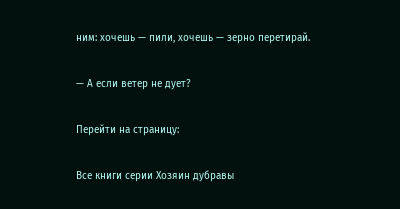ним: хочешь — пили, хочешь — зерно перетирай.

— А если ветер не дует?

Перейти на страницу:

Все книги серии Хозяин дубравы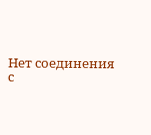Нет соединения с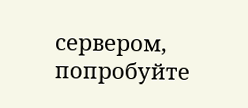сервером, попробуйте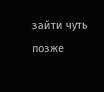зайти чуть позже